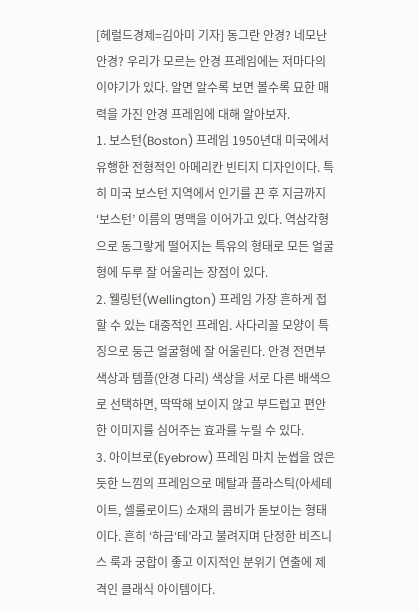[헤럴드경제=김아미 기자] 동그란 안경? 네모난 안경? 우리가 모르는 안경 프레임에는 저마다의 이야기가 있다. 알면 알수록 보면 볼수록 묘한 매력을 가진 안경 프레임에 대해 알아보자.
1. 보스턴(Boston) 프레임 1950년대 미국에서 유행한 전형적인 아메리칸 빈티지 디자인이다. 특히 미국 보스턴 지역에서 인기를 끈 후 지금까지 ‘보스턴’ 이름의 명맥을 이어가고 있다. 역삼각형으로 동그랗게 떨어지는 특유의 형태로 모든 얼굴형에 두루 잘 어울리는 장점이 있다.
2. 웰링턴(Wellington) 프레임 가장 흔하게 접할 수 있는 대중적인 프레임. 사다리꼴 모양이 특징으로 둥근 얼굴형에 잘 어울린다. 안경 전면부 색상과 템플(안경 다리) 색상을 서로 다른 배색으로 선택하면, 딱딱해 보이지 않고 부드럽고 편안한 이미지를 심어주는 효과를 누릴 수 있다.
3. 아이브로(Eyebrow) 프레임 마치 눈썹을 얹은 듯한 느낌의 프레임으로 메탈과 플라스틱(아세테이트, 셀룰로이드) 소재의 콤비가 돋보이는 형태이다. 흔히 ‘하금‘테’라고 불려지며 단정한 비즈니스 룩과 궁합이 좋고 이지적인 분위기 연출에 제격인 클래식 아이템이다.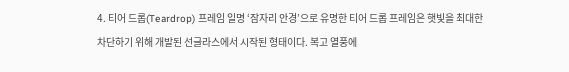4. 티어 드롭(Teardrop) 프레임 일명 ‘잠자리 안경’으로 유명한 티어 드롭 프레임은 햇빛을 최대한 차단하기 위해 개발된 선글라스에서 시작된 형태이다. 복고 열풍에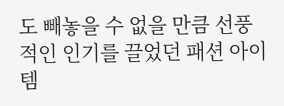도 빼놓을 수 없을 만큼 선풍적인 인기를 끌었던 패션 아이템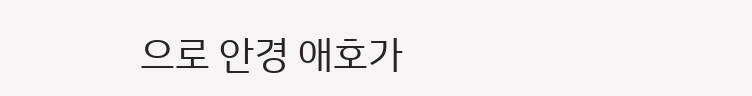으로 안경 애호가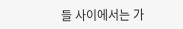들 사이에서는 가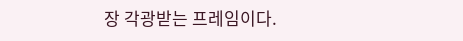장 각광받는 프레임이다.